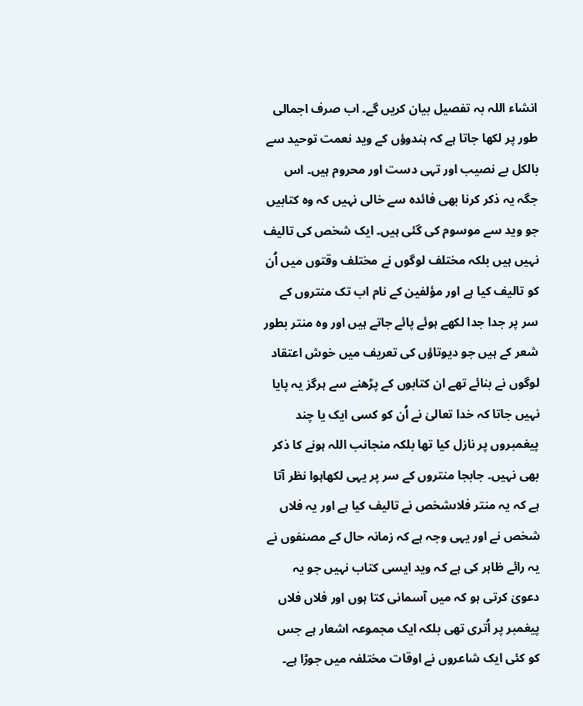انشاء اللہ بہ تفصیل بیان کریں گے۔ اب صرف اجمالی طور پر لکھا جاتا ہے کہ ہندوؤں کے وید نعمت توحید سے بالکل بے نصیب اور تہی دست اور محروم ہیں۔ اس جگہ یہ ذکر کرنا بھی فائدہ سے خالی نہیں کہ وہ کتابیں جو وید سے موسوم کی گئی ہیں۔ ایک شخص کی تالیف نہیں ہیں بلکہ مختلف لوگوں نے مختلف وقتوں میں اُن کو تالیف کیا ہے اور مؤلفین کے نام اب تک منتروں کے سر پر جدا جدا لکھے ہوئے پائے جاتے ہیں اور وہ منتر بطور شعر کے ہیں جو دیوتاؤں کی تعریف میں خوش اعتقاد لوگوں نے بنائے تھے ان کتابوں کے پڑھنے سے ہرگز یہ پایا نہیں جاتا کہ خدا تعالیٰ نے اُن کو کسی ایک یا چند پیغمبروں پر نازل کیا تھا بلکہ منجانب اللہ ہونے کا ذکر بھی نہیں۔ جابجا منتروں کے سر پر یہی لکھاہوا نظر آتا ہے کہ یہ منتر فلاںشخص نے تالیف کیا ہے اور یہ فلاں شخص نے اور یہی وجہ ہے کہ زمانہ حال کے مصنفوں نے یہ رائے ظاہر کی ہے کہ وید ایسی کتاب نہیں جو یہ دعویٰ کرتی ہو کہ میں آسمانی کتا ہوں اور فلاں فلاں پیغمبر پر اُتری تھی بلکہ ایک مجموعہ اشعار ہے جس کو کئی ایک شاعروں نے اوقات مختلفہ میں جوڑا ہے۔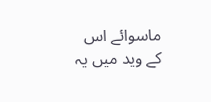ماسوائے اس کے وید میں یہ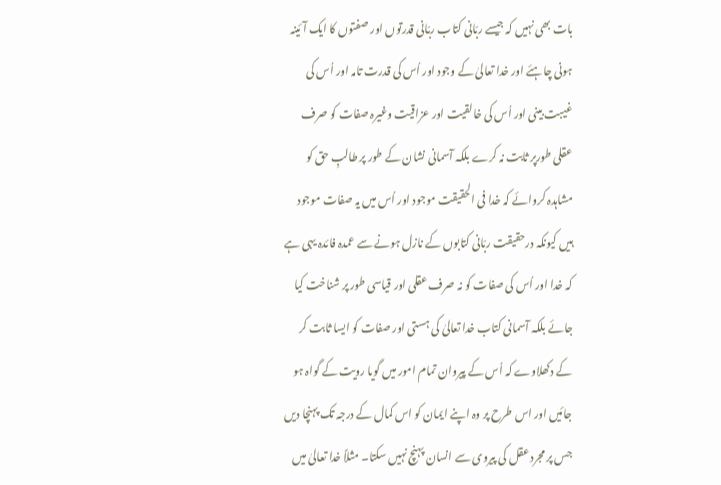بات بھی نہیں کہ جیسے ربّانی کتاب ربّانی قدرتوں اور صفتوں کا ایک آئینہ ہونی چاہئے اور خدا تعالیٰ کے وجود اور اُس کی قدرت تامہ اور اُس کی غیبت بینی اور اُس کی خالقیت اور عزاقیت وغیرہ صفات کو صرف عقلی طورپر ثابت نہ کرے بلکہ آسمانی نشان کے طور پر طالبِ حق کو مشاہدہ کروائے کہ خدا فی الحقیقت موجود اور اُس میں یہ صفات موجود ہیں کیونکہ درحقیقت ربّانی کتابوں کے نازل ہونے سے عمدہ فائدہ یہی ہے کہ خدا اور اُس کی صفات کو نہ صرف عقلی اور قیاسی طور پر شناخت کیا جائے بلکہ آسمانی کتاب خدا تعالیٰ کی ہستی اور صفات کو ایسا ثابت کر کے دکھلاوے کہ اُس کے پیروان تمام امور میں گویا رویت کے گواہ ہو جائیں اور اس طرح پر وہ اپنے ایمان کو اس کمال کے درجہ تک پہنچا دیں جس پر مجرد عقل کی پیروی سے انسان پہنچ نہیں سکتا۔ مثلاً خدا تعالیٰ میں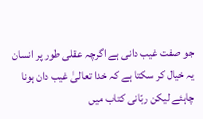جو صفت غیب دانی ہے اگرچہ عقلی طور پر انسان یہ خیال کر سکتا ہے کہ خدا تعالیٰ غیب دان ہونا چاہئے لیکن ربّانی کتاب میں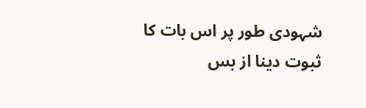شہودی طور پر اس بات کا ثبوت دینا از بس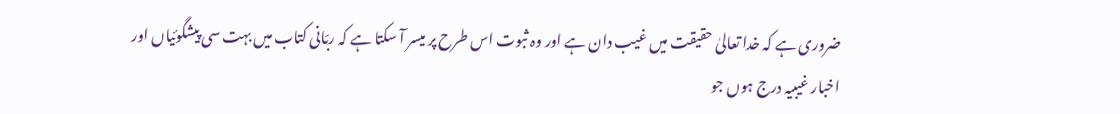ضروری ہے کہ خدا تعالیٰ حقیقت میں غیب دان ہے اور وہ ثبوت اس طرح پر میسر آ سکتا ہے کہ ربّانی کتاب میں بہت سی پیشگوئیاں اور اخبار غیبیہ درج ہوں جو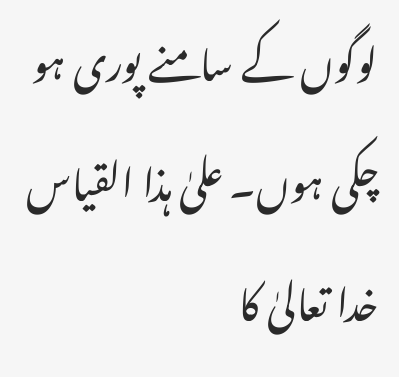لوگوں کے سامنے پوری ہو چکی ہوں۔ علیٰ ہذا القیاس خدا تعالیٰ کا